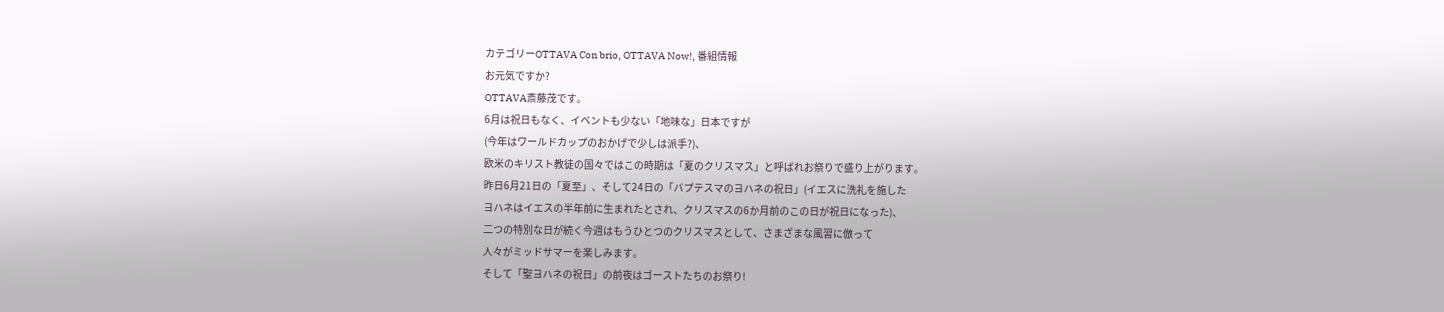カテゴリーOTTAVA Con brio, OTTAVA Now!, 番組情報
お元気ですか?
OTTAVA斎藤茂です。
6月は祝日もなく、イベントも少ない「地味な」日本ですが
(今年はワールドカップのおかげで少しは派手?)、
欧米のキリスト教徒の国々ではこの時期は「夏のクリスマス」と呼ばれお祭りで盛り上がります。
昨日6月21日の「夏至」、そして24日の「バプテスマのヨハネの祝日」(イエスに洗礼を施した
ヨハネはイエスの半年前に生まれたとされ、クリスマスの6か月前のこの日が祝日になった)、
二つの特別な日が続く今週はもうひとつのクリスマスとして、さまざまな風習に倣って
人々がミッドサマーを楽しみます。
そして「聖ヨハネの祝日」の前夜はゴーストたちのお祭り!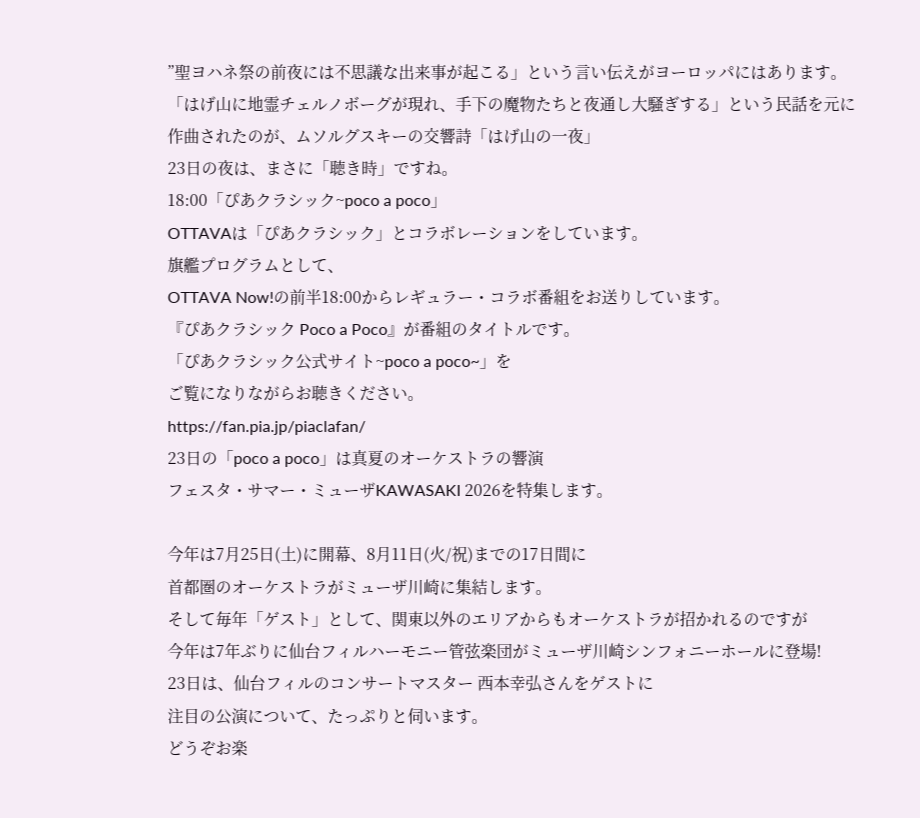”聖ヨハネ祭の前夜には不思議な出来事が起こる」という言い伝えがヨーロッパにはあります。
「はげ山に地霊チェルノボーグが現れ、手下の魔物たちと夜通し大騒ぎする」という民話を元に
作曲されたのが、ムソルグスキーの交響詩「はげ山の一夜」
23日の夜は、まさに「聴き時」ですね。
18:00「ぴあクラシック~poco a poco」
OTTAVAは「ぴあクラシック」とコラボレーションをしています。
旗艦プログラムとして、
OTTAVA Now!の前半18:00からレギュラー・コラボ番組をお送りしています。
『ぴあクラシック Poco a Poco』が番組のタイトルです。
「ぴあクラシック公式サイト~poco a poco~」を
ご覧になりながらお聴きください。
https://fan.pia.jp/piaclafan/
23日の「poco a poco」は真夏のオーケストラの響演
フェスタ・サマー・ミューザKAWASAKI 2026を特集します。

今年は7月25日(土)に開幕、8月11日(火/祝)までの17日間に
首都圏のオーケストラがミューザ川崎に集結します。
そして毎年「ゲスト」として、関東以外のエリアからもオーケストラが招かれるのですが
今年は7年ぶりに仙台フィルハーモニー管弦楽団がミューザ川崎シンフォニーホールに登場!
23日は、仙台フィルのコンサートマスター 西本幸弘さんをゲストに
注目の公演について、たっぷりと伺います。
どうぞお楽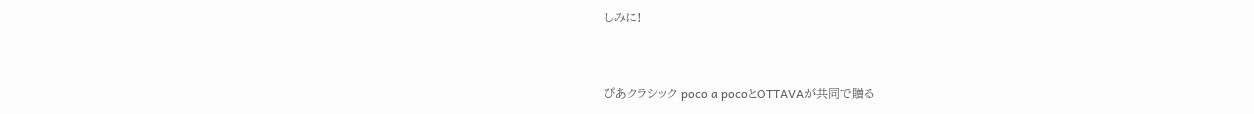しみに!


ぴあクラシック poco a pocoとOTTAVAが共同で贈る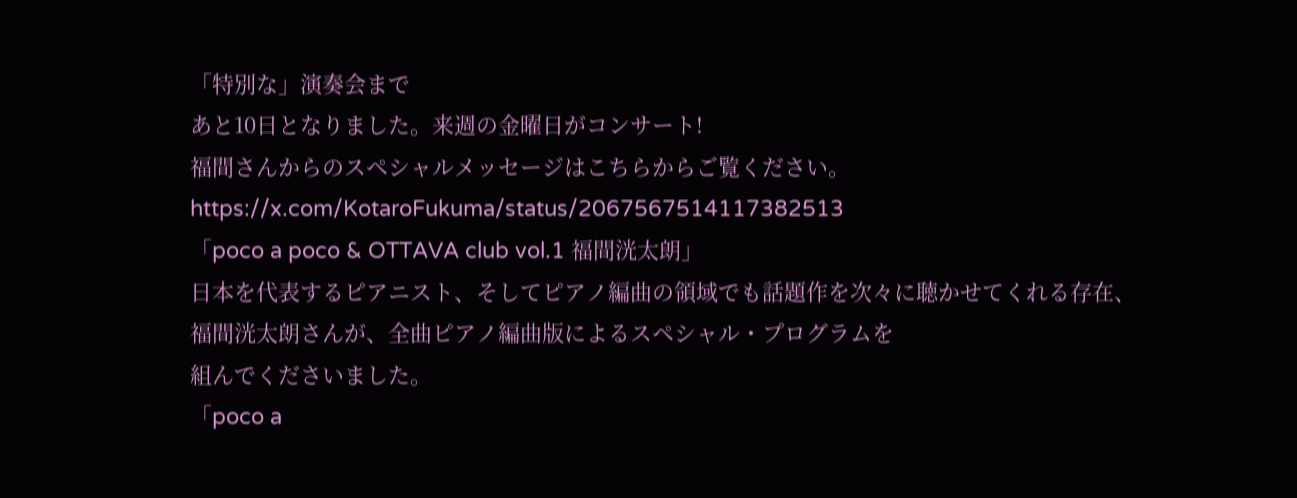「特別な」演奏会まで
あと10日となりました。来週の金曜日がコンサート!
福間さんからのスペシャルメッセージはこちらからご覧ください。
https://x.com/KotaroFukuma/status/2067567514117382513
「poco a poco & OTTAVA club vol.1 福間洸太朗」
日本を代表するピアニスト、そしてピアノ編曲の領域でも話題作を次々に聴かせてくれる存在、
福間洸太朗さんが、全曲ピアノ編曲版によるスペシャル・プログラムを
組んでくださいました。
「poco a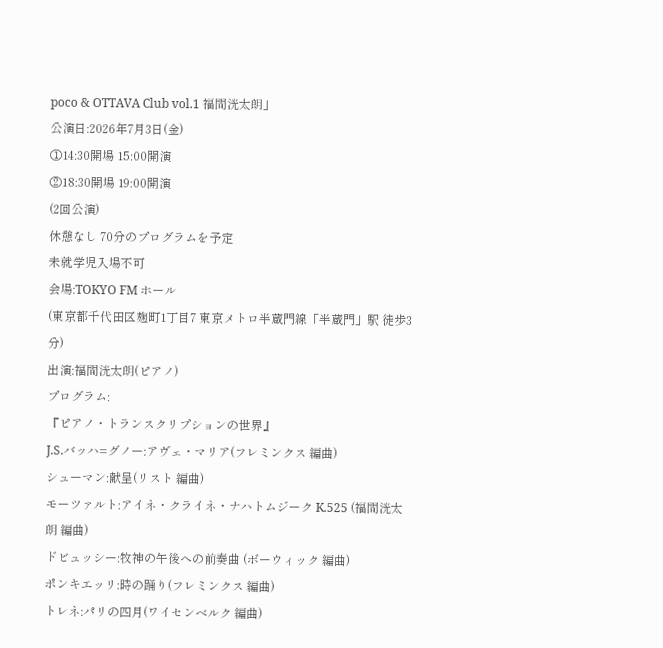poco & OTTAVA Club vol.1 福間洸太朗」
公演日:2026年7月3日(金)
①14:30開場 15:00開演
②18:30開場 19:00開演
(2回公演)
休憩なし 70分のプログラムを予定
未就学児入場不可
会場:TOKYO FM ホール
(東京都千代田区麹町1丁目7 東京メトロ半蔵門線「半蔵門」駅 徒歩3分)
出演:福間洸太朗(ピアノ)
プログラム:
『ピアノ・トランスクリプションの世界』
J.S.バッハ=グノー:アヴェ・マリア(フレミンクス 編曲)
シューマン:献呈(リスト 編曲)
モーツァルト:アイネ・クライネ・ナハトムジーク K.525 (福間洸太朗 編曲)
ドビュッシー:牧神の午後への前奏曲 (ボーウィック 編曲)
ポンキエッリ:時の踊り(フレミンクス 編曲)
トレネ:パリの四月(ワイセンベルク 編曲)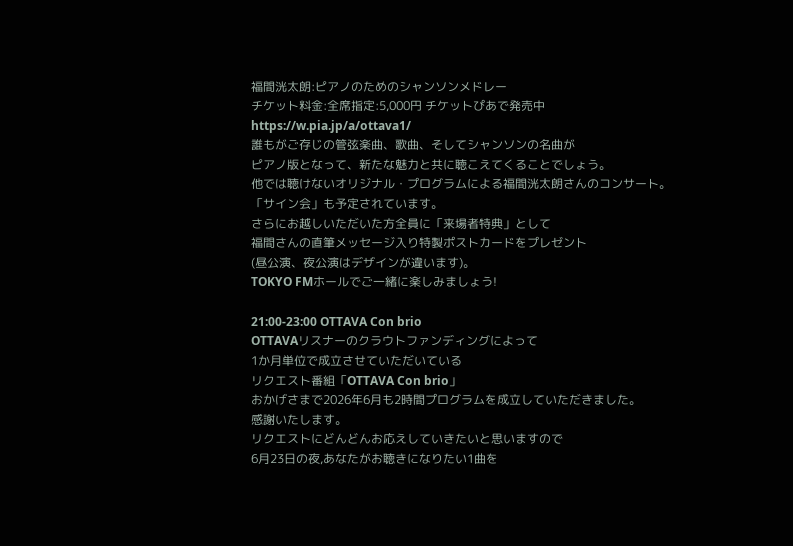福間洸太朗:ピアノのためのシャンソンメドレー
チケット料金:全席指定:5,000円 チケットぴあで発売中
https://w.pia.jp/a/ottava1/
誰もがご存じの管弦楽曲、歌曲、そしてシャンソンの名曲が
ピアノ版となって、新たな魅力と共に聴こえてくることでしょう。
他では聴けないオリジナル・プログラムによる福間洸太朗さんのコンサート。
「サイン会」も予定されています。
さらにお越しいただいた方全員に「来場者特典」として
福間さんの直筆メッセージ入り特製ポストカードをプレゼント
(昼公演、夜公演はデザインが違います)。
TOKYO FMホールでご一緒に楽しみましょう!

21:00-23:00 OTTAVA Con brio
OTTAVAリスナーのクラウトファンディングによって
1か月単位で成立させていただいている
リクエスト番組「OTTAVA Con brio」
おかげさまで2026年6月も2時間プログラムを成立していただきました。
感謝いたします。
リクエストにどんどんお応えしていきたいと思いますので
6月23日の夜,あなたがお聴きになりたい1曲を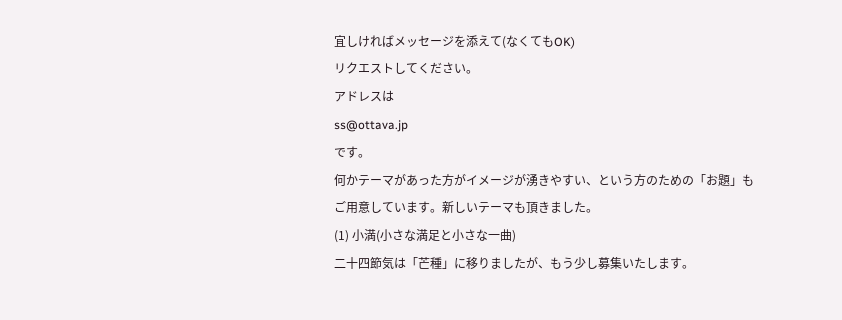宜しければメッセージを添えて(なくてもOK)
リクエストしてください。
アドレスは
ss@ottava.jp
です。
何かテーマがあった方がイメージが湧きやすい、という方のための「お題」も
ご用意しています。新しいテーマも頂きました。
(1) 小満(小さな満足と小さな一曲)
二十四節気は「芒種」に移りましたが、もう少し募集いたします。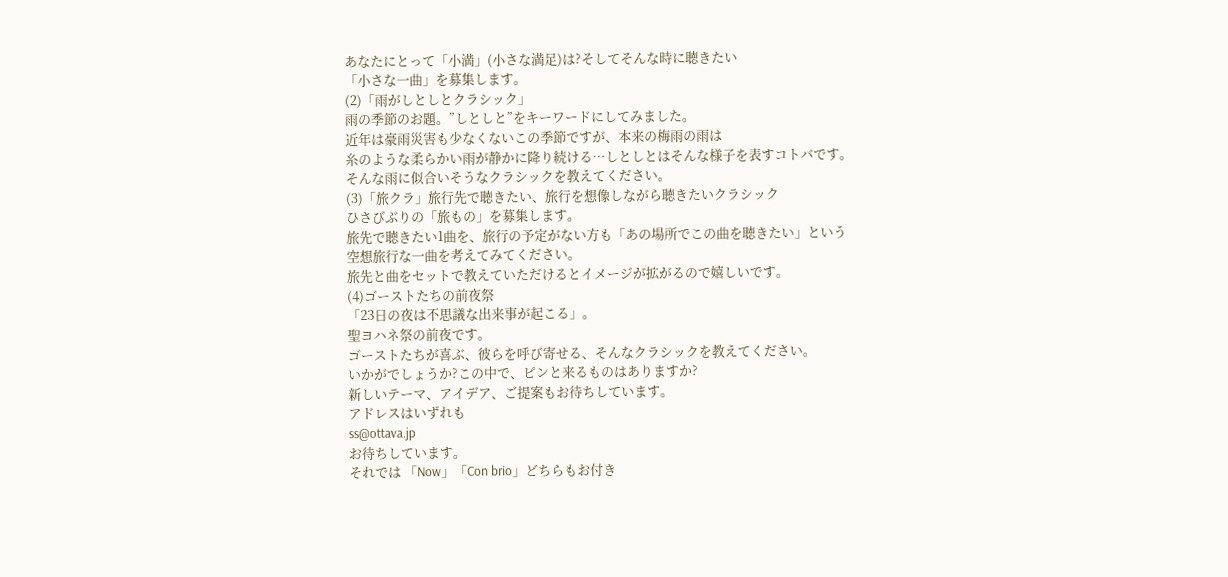あなたにとって「小満」(小さな満足)は?そしてそんな時に聴きたい
「小さな一曲」を募集します。
(2)「雨がしとしとクラシック」
雨の季節のお題。”しとしと”をキーワードにしてみました。
近年は豪雨災害も少なくないこの季節ですが、本来の梅雨の雨は
糸のような柔らかい雨が静かに降り続ける…しとしとはそんな様子を表すコトバです。
そんな雨に似合いそうなクラシックを教えてください。
(3)「旅クラ」旅行先で聴きたい、旅行を想像しながら聴きたいクラシック
ひさびぶりの「旅もの」を募集します。
旅先で聴きたい1曲を、旅行の予定がない方も「あの場所でこの曲を聴きたい」という
空想旅行な一曲を考えてみてください。
旅先と曲をセットで教えていただけるとイメージが拡がるので嬉しいです。
(4)ゴーストたちの前夜祭
「23日の夜は不思議な出来事が起こる」。
聖ヨハネ祭の前夜です。
ゴーストたちが喜ぶ、彼らを呼び寄せる、そんなクラシックを教えてください。
いかがでしょうか?この中で、ピンと来るものはありますか?
新しいテーマ、アイデア、ご提案もお待ちしています。
アドレスはいずれも
ss@ottava.jp
お待ちしています。
それでは 「Now」「Con brio」どちらもお付き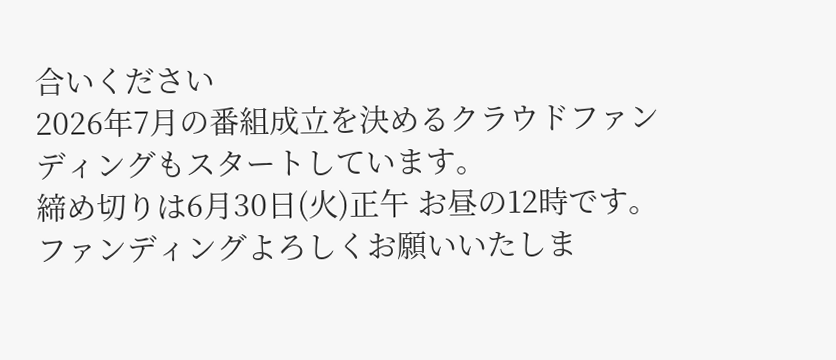合いください
2026年7月の番組成立を決めるクラウドファンディングもスタートしています。
締め切りは6月30日(火)正午 お昼の12時です。
ファンディングよろしくお願いいたしま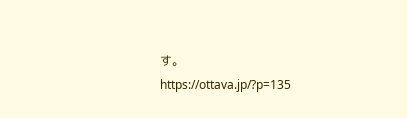す。
https://ottava.jp/?p=135